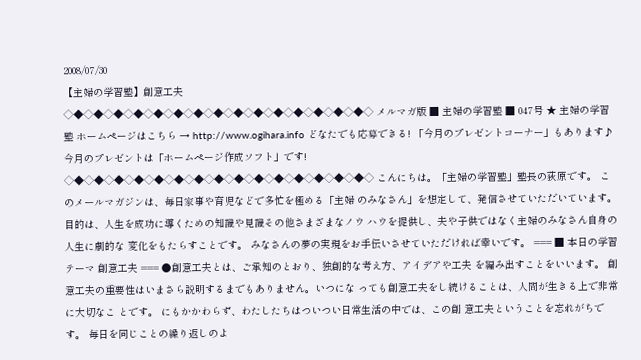2008/07/30
【主婦の学習塾】創意工夫
◇◆◇◆◇◆◇◆◇◆◇◆◇◆◇◆◇◆◇◆◇◆◇◆◇◆◇◆◇◆◇ メルマガ版 ■ 主婦の学習塾 ■ 047号 ★ 主婦の学習塾 ホームページはこちら → http://www.ogihara.info どなたでも応募できる! 「今月のプレゼントコーナー」もあります♪ 今月のプレゼントは「ホームページ作成ソフト」です! ◇◆◇◆◇◆◇◆◇◆◇◆◇◆◇◆◇◆◇◆◇◆◇◆◇◆◇◆◇◆◇ こんにちは。「主婦の学習塾」塾長の荻原です。 このメールマガジンは、毎日家事や育児などで多忙を極める「主婦 のみなさん」を想定して、発信させていただいています。 目的は、人生を成功に導くための知識や見識その他さまざまなノウ ハウを提供し、夫や子供ではなく主婦のみなさん自身の人生に劇的な 変化をもたらすことです。 みなさんの夢の実現をお手伝いさせていただければ幸いです。 === ■ 本日の学習テーマ 創意工夫 === ●創意工夫とは、ご承知のとおり、独創的な考え方、アイデアや工夫 を編み出すことをいいます。 創意工夫の重要性はいまさら説明するまでもありません。いつにな っても創意工夫をし続けることは、人間が生きる上で非常に大切なこ とです。 にもかかわらず、わたしたちはついつい日常生活の中では、この創 意工夫ということを忘れがちです。 毎日を同じことの繰り返しのよ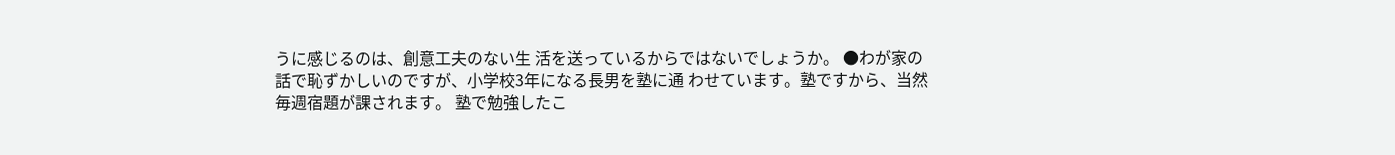うに感じるのは、創意工夫のない生 活を送っているからではないでしょうか。 ●わが家の話で恥ずかしいのですが、小学校3年になる長男を塾に通 わせています。塾ですから、当然毎週宿題が課されます。 塾で勉強したこ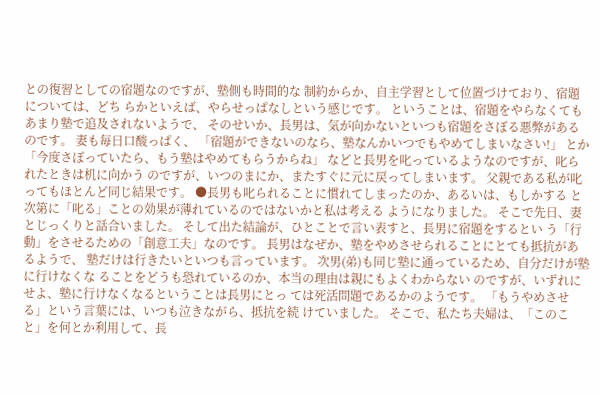との復習としての宿題なのですが、塾側も時間的な 制約からか、自主学習として位置づけており、宿題については、どち らかといえば、やらせっぱなしという感じです。 ということは、宿題をやらなくてもあまり塾で追及されないようで、 そのせいか、長男は、気が向かないといつも宿題をさぼる悪弊がある のです。 妻も毎日口酸っぱく、 「宿題ができないのなら、塾なんかいつでもやめてしまいなさい!」 とか 「今度さぼっていたら、もう塾はやめてもらうからね」 などと長男を叱っているようなのですが、叱られたときは机に向かう のですが、いつのまにか、またすぐに元に戻ってしまいます。 父親である私が叱ってもほとんど同じ結果です。 ●長男も叱られることに慣れてしまったのか、あるいは、もしかする と次第に「叱る」ことの効果が薄れているのではないかと私は考える ようになりました。 そこで先日、妻とじっくりと話合いました。 そして出た結論が、ひとことで言い表すと、長男に宿題をするとい う「行動」をさせるための「創意工夫」なのです。 長男はなぜか、塾をやめさせられることにとても抵抗があるようで、 塾だけは行きたいといつも言っています。 次男(弟)も同じ塾に通っているため、自分だけが塾に行けなくな ることをどうも恐れているのか、本当の理由は親にもよくわからない のですが、いずれにせよ、塾に行けなくなるということは長男にとっ ては死活問題であるかのようです。 「もうやめさせる」という言葉には、いつも泣きながら、抵抗を続 けていました。 そこで、私たち夫婦は、「このこと」を何とか利用して、長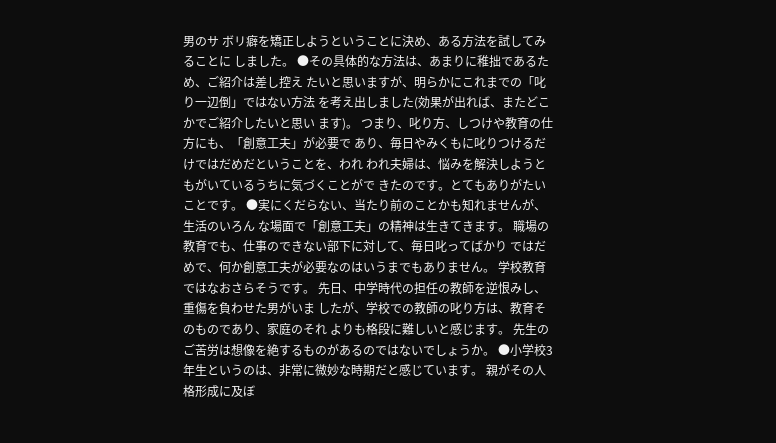男のサ ボリ癖を矯正しようということに決め、ある方法を試してみることに しました。 ●その具体的な方法は、あまりに稚拙であるため、ご紹介は差し控え たいと思いますが、明らかにこれまでの「叱り一辺倒」ではない方法 を考え出しました(効果が出れば、またどこかでご紹介したいと思い ます)。 つまり、叱り方、しつけや教育の仕方にも、「創意工夫」が必要で あり、毎日やみくもに叱りつけるだけではだめだということを、われ われ夫婦は、悩みを解決しようともがいているうちに気づくことがで きたのです。とてもありがたいことです。 ●実にくだらない、当たり前のことかも知れませんが、生活のいろん な場面で「創意工夫」の精神は生きてきます。 職場の教育でも、仕事のできない部下に対して、毎日叱ってばかり ではだめで、何か創意工夫が必要なのはいうまでもありません。 学校教育ではなおさらそうです。 先日、中学時代の担任の教師を逆恨みし、重傷を負わせた男がいま したが、学校での教師の叱り方は、教育そのものであり、家庭のそれ よりも格段に難しいと感じます。 先生のご苦労は想像を絶するものがあるのではないでしょうか。 ●小学校3年生というのは、非常に微妙な時期だと感じています。 親がその人格形成に及ぼ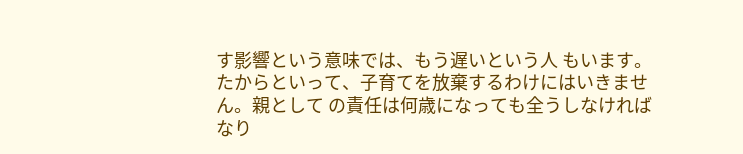す影響という意味では、もう遅いという人 もいます。 たからといって、子育てを放棄するわけにはいきません。親として の責任は何歳になっても全うしなければなり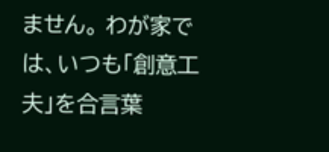ません。 わが家では、いつも「創意工夫」を合言葉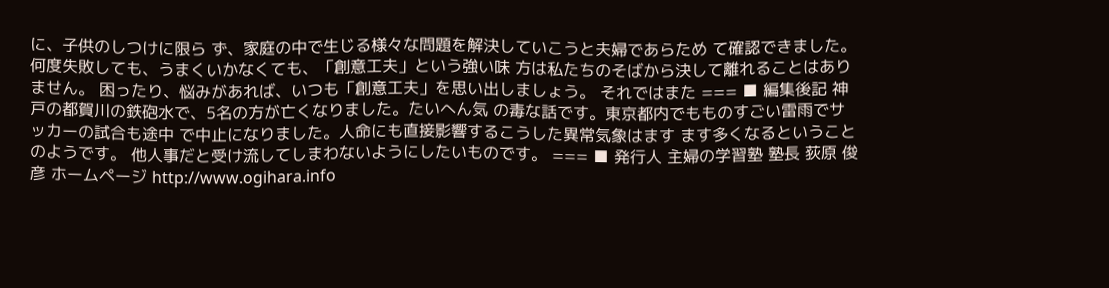に、子供のしつけに限ら ず、家庭の中で生じる様々な問題を解決していこうと夫婦であらため て確認できました。 何度失敗しても、うまくいかなくても、「創意工夫」という強い味 方は私たちのそばから決して離れることはありません。 困ったり、悩みがあれば、いつも「創意工夫」を思い出しましょう。 それではまた === ■ 編集後記 神戸の都賀川の鉄砲水で、5名の方が亡くなりました。たいへん気 の毒な話です。東京都内でもものすごい雷雨でサッカーの試合も途中 で中止になりました。人命にも直接影響するこうした異常気象はます ます多くなるということのようです。 他人事だと受け流してしまわないようにしたいものです。 === ■ 発行人 主婦の学習塾 塾長 荻原 俊彦 ホームページ http://www.ogihara.info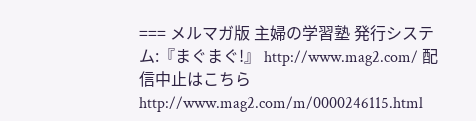=== メルマガ版 主婦の学習塾 発行システム:『まぐまぐ!』 http://www.mag2.com/ 配信中止はこちら http://www.mag2.com/m/0000246115.html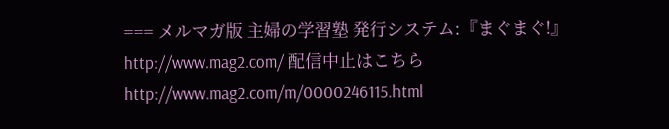=== メルマガ版 主婦の学習塾 発行システム:『まぐまぐ!』 http://www.mag2.com/ 配信中止はこちら http://www.mag2.com/m/0000246115.html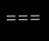===